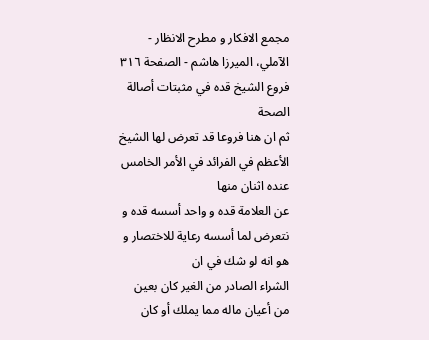مجمع الافكار و مطرح الانظار - الآملي، الميرزا هاشم - الصفحة ٣١٦
فروع الشيخ قده في مثبتات أصالة الصحة
ثم ان هنا فروعا قد تعرض لها الشيخ الأعظم في الفرائد في الأمر الخامس عنده اثنان منها
عن العلامة قده و واحد أسسه قده و نتعرض لما أسسه رعاية للاختصار و هو انه لو شك في ان
الشراء الصادر من الغير كان بعين من أعيان ماله مما يملك أو كان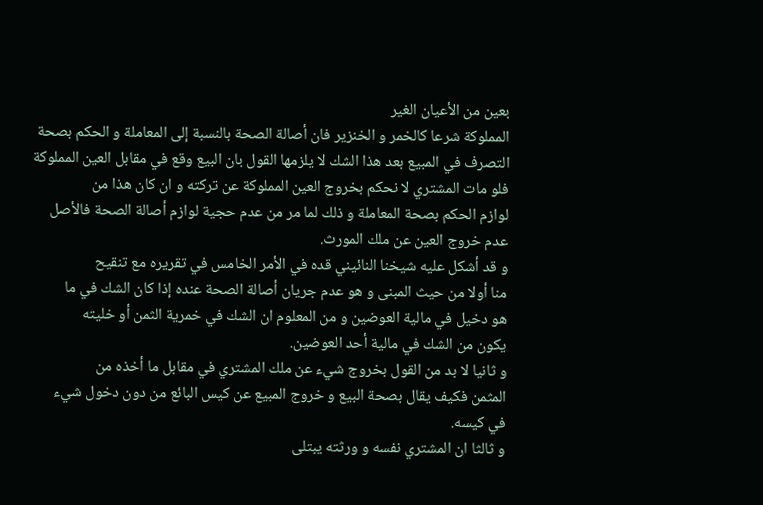بعين من الأعيان الغير
المملوكة شرعا كالخمر و الخنزير فان أصالة الصحة بالنسبة إلى المعاملة و الحكم بصحة
التصرف في المبيع بعد هذا الشك لا يلزمها القول بان البيع وقع في مقابل العين المملوكة
فلو مات المشتري لا نحكم بخروج العين المملوكة عن تركته و ان كان هذا من
لوازم الحكم بصحة المعاملة و ذلك لما مر من عدم حجية لوازم أصالة الصحة فالأصل
عدم خروج العين عن ملك المورث.
و قد أشكل عليه شيخنا النائيني قده في الأمر الخامس في تقريره مع تنقيح
منا أولا من حيث المبنى و هو عدم جريان أصالة الصحة عنده إذا كان الشك في ما
هو دخيل في مالية العوضين و من المعلوم ان الشك في خمرية الثمن أو خليته
يكون من الشك في مالية أحد العوضين.
و ثانيا لا بد من القول بخروج شيء عن ملك المشتري في مقابل ما أخذه من
المثمن فكيف يقال بصحة البيع و خروج المبيع عن كيس البائع من دون دخول شيء
في كيسه.
و ثالثا ان المشتري نفسه و ورثته يبتلى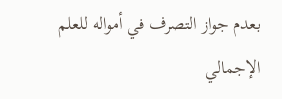بعدم جواز التصرف في أمواله للعلم
الإجمالي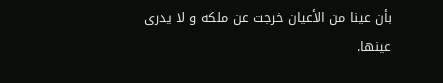بأن عينا من الأعيان خرجت عن ملكه و لا يدرى عينها.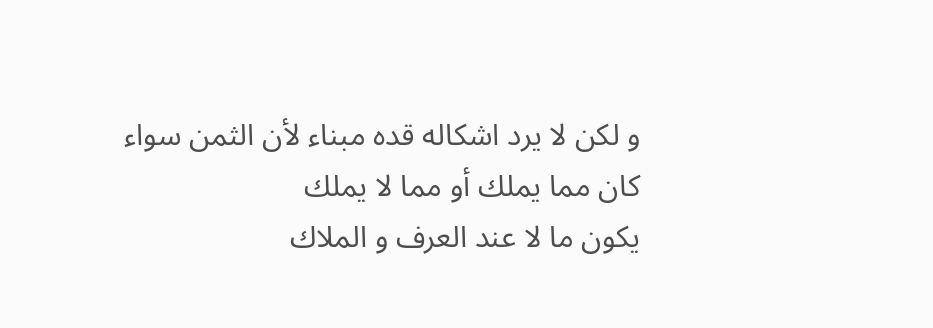و لكن لا يرد اشكاله قده مبناء لأن الثمن سواء كان مما يملك أو مما لا يملك
يكون ما لا عند العرف و الملاك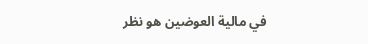في مالية العوضين هو نظر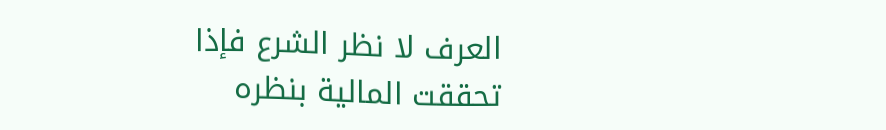العرف لا نظر الشرع فإذا
تحققت المالية بنظره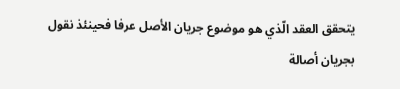يتحقق العقد الّذي هو موضوع جريان الأصل عرفا فحينئذ نقول
بجريان أصالة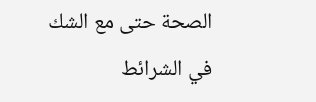الصحة حتى مع الشك في الشرائط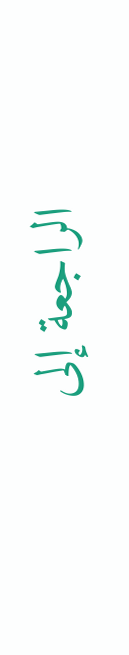الراجعة إلى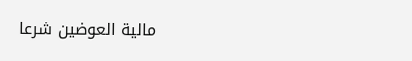مالية العوضين شرعا